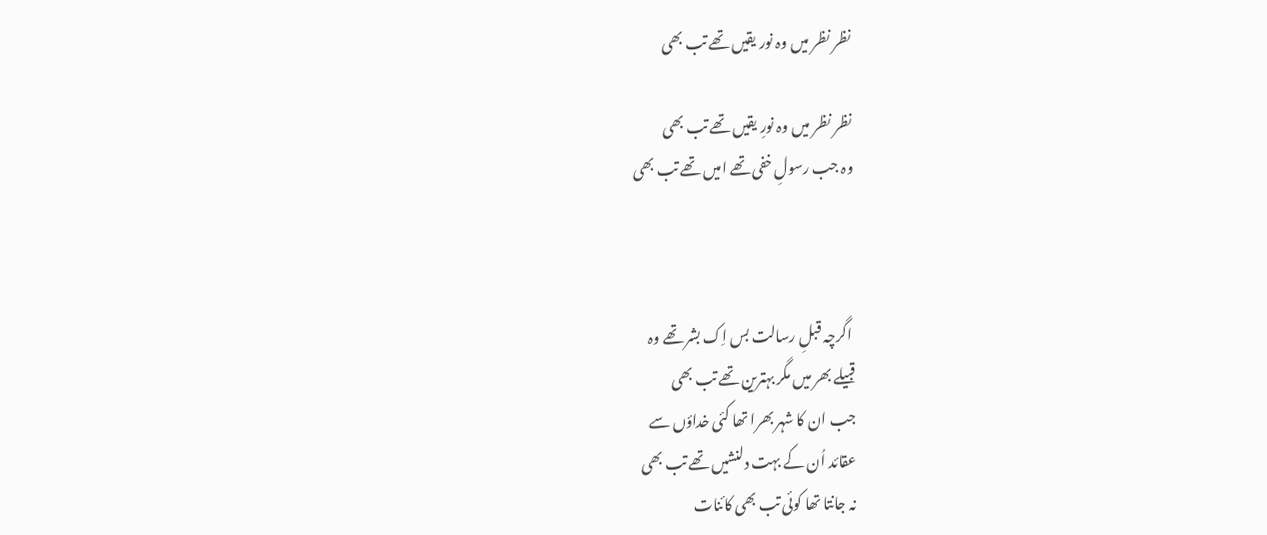نظر نظر میں وہ نور یقیں تھے تب بھی

نظر نظر میں وہ نورِ یقیں تھے تب بھی
وہ جب رسولِ خفی تھے امیں تھے تب بھی



 اگرچہ قبلِ رسالت بس اِک بشر تھے وہ
قبیلے بھر میں مگر بہترین تھے تب بھی
جب ان کا شہر بھرا تھا کئی خداؤں سے
عقائد اُن کے بہت دلنشیں تھے تب بھی
نہ جانتا تھا کوئی تب بھی کائنات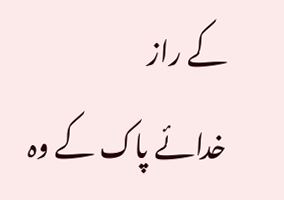کے راز
خدائے پاک کے وہ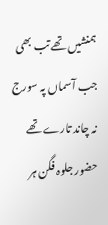ہمنشیں تھے تب بھی
جب آسماں پہ سورج نہ چاند تارے تھے
حضور جلوہ فگن ہر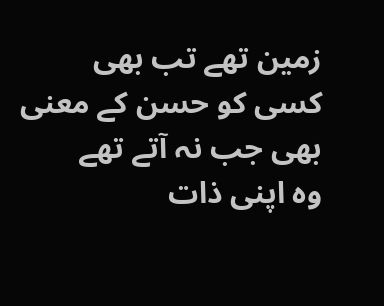زمین تھے تب بھی
کسی کو حسن کے معنی بھی جب نہ آتے تھے
وہ اپنی ذات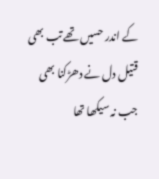کے اندر حسیں تھے تب بھی
قتیل دل نے دھڑکنا بھی جب نہ سیکھا تھا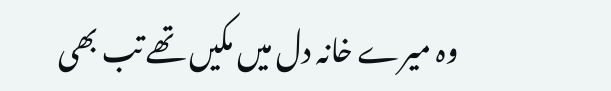وہ میرے خانہ دل میں مکیں تھے تب بھی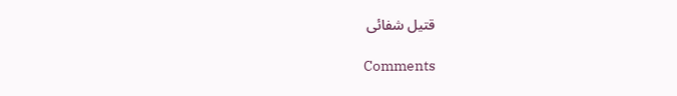قتیل شفائی

Comments